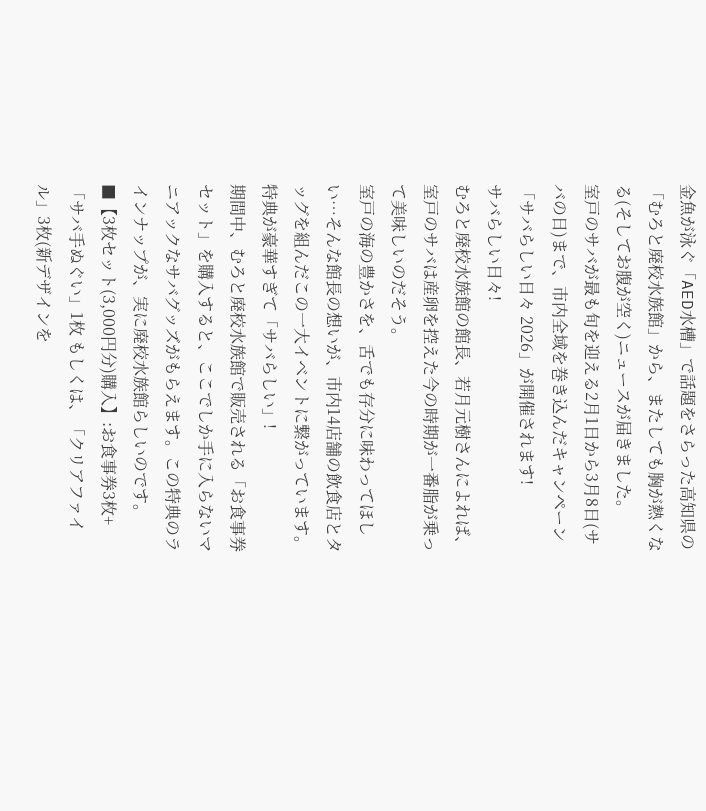金魚が泳ぐ「AED水槽」で話題をさらった高知県の「むろと廃校水族館」から、またしても胸が熱くなる(そしてお腹が空く)ニュースが届きました。
室戸のサバが最も旬を迎える2月1日から3月8日(サバの日)まで、市内全域を巻き込んだキャンペーン「サバらしい日々 2026」が開催されます!
サバらしい日々!
むろと廃校水族館の館長、若月元樹さんによれば、室戸のサバは産卵を控えた今の時期が一番脂が乗って美味しいのだそう。
室戸の海の豊かさを、舌でも存分に味わってほしい…そんな館長の想いが、市内14店舗の飲食店とタッグを組んだこの一大イベントに繋がっています。
特典が豪華すぎて「サバらしい」!
期間中、むろと廃校水族館で販売される「お食事券セット」を購入すると、ここでしか手に入らないマニアックなサバグッズがもらえます。この特典のラインナップが、実に廃校水族館らしいのです。
■【3枚セット(3,000円分)購入】:お食事券3枚+「サバ手ぬぐい」1枚 もしくは、「クリアファイル」3枚(新デザインを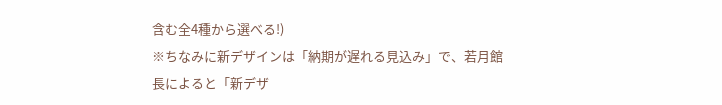含む全4種から選べる!)
※ちなみに新デザインは「納期が遅れる見込み」で、若月館長によると「新デザ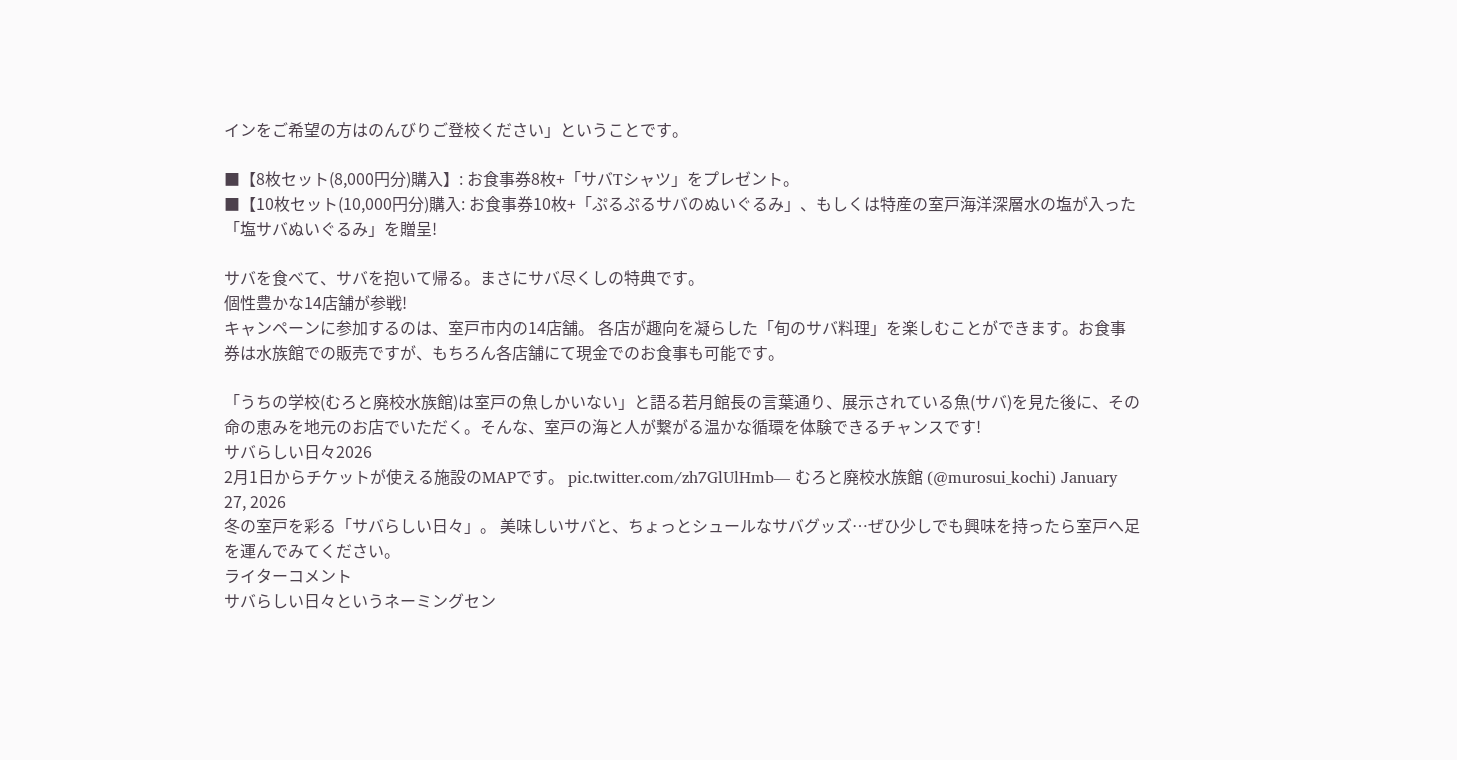インをご希望の方はのんびりご登校ください」ということです。

■【8枚セット(8,000円分)購入】: お食事券8枚+「サバTシャツ」をプレゼント。
■【10枚セット(10,000円分)購入: お食事券10枚+「ぷるぷるサバのぬいぐるみ」、もしくは特産の室戸海洋深層水の塩が入った「塩サバぬいぐるみ」を贈呈!

サバを食べて、サバを抱いて帰る。まさにサバ尽くしの特典です。
個性豊かな14店舗が参戦!
キャンペーンに参加するのは、室戸市内の14店舗。 各店が趣向を凝らした「旬のサバ料理」を楽しむことができます。お食事券は水族館での販売ですが、もちろん各店舗にて現金でのお食事も可能です。

「うちの学校(むろと廃校水族館)は室戸の魚しかいない」と語る若月館長の言葉通り、展示されている魚(サバ)を見た後に、その命の恵みを地元のお店でいただく。そんな、室戸の海と人が繋がる温かな循環を体験できるチャンスです!
サバらしい日々2026
2月1日からチケットが使える施設のMAPです。 pic.twitter.com/zh7GlUlHmb— むろと廃校水族館 (@murosui_kochi) January 27, 2026
冬の室戸を彩る「サバらしい日々」。 美味しいサバと、ちょっとシュールなサバグッズ…ぜひ少しでも興味を持ったら室戸へ足を運んでみてください。
ライターコメント
サバらしい日々というネーミングセン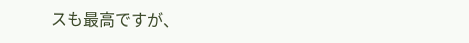スも最高ですが、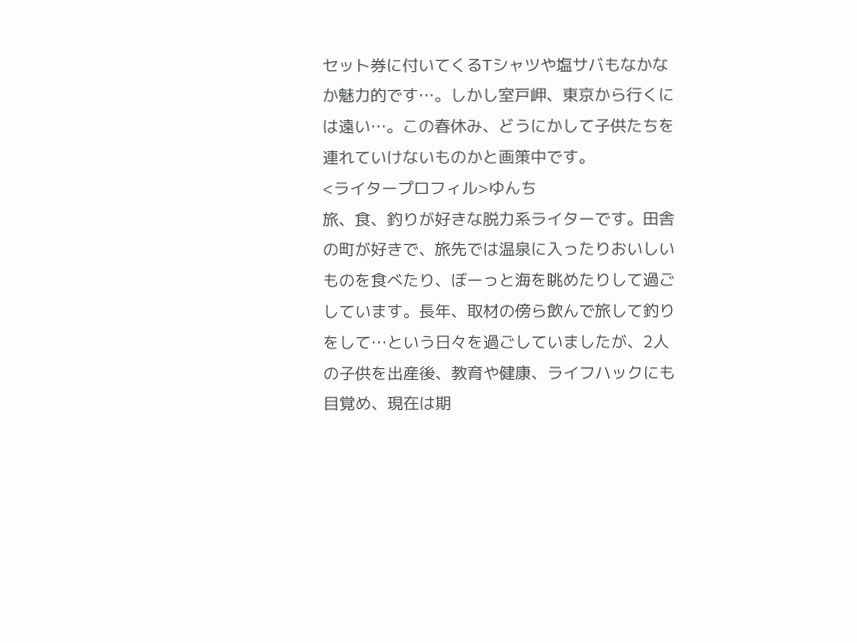セット券に付いてくるTシャツや塩サバもなかなか魅力的です…。しかし室戸岬、東京から行くには遠い…。この春休み、どうにかして子供たちを連れていけないものかと画策中です。
<ライタープロフィル>ゆんち
旅、食、釣りが好きな脱力系ライターです。田舎の町が好きで、旅先では温泉に入ったりおいしいものを食べたり、ぼーっと海を眺めたりして過ごしています。長年、取材の傍ら飲んで旅して釣りをして…という日々を過ごしていましたが、2人の子供を出産後、教育や健康、ライフハックにも目覚め、現在は期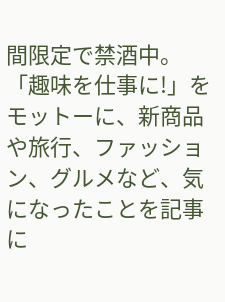間限定で禁酒中。「趣味を仕事に!」をモットーに、新商品や旅行、ファッション、グルメなど、気になったことを記事に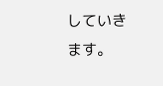していきます。